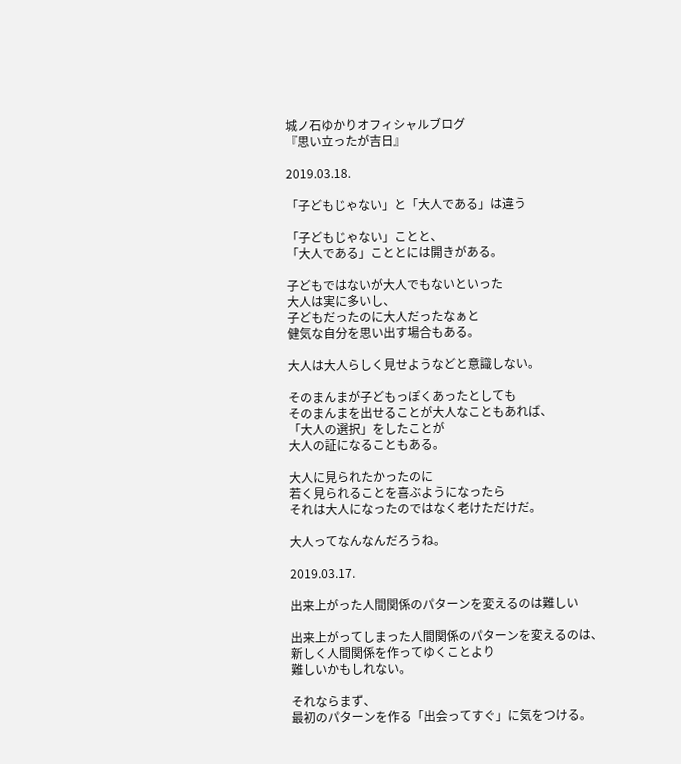城ノ石ゆかりオフィシャルブログ
『思い立ったが吉日』

2019.03.18.

「子どもじゃない」と「大人である」は違う

「子どもじゃない」ことと、
「大人である」こととには開きがある。

子どもではないが大人でもないといった
大人は実に多いし、
子どもだったのに大人だったなぁと
健気な自分を思い出す場合もある。

大人は大人らしく見せようなどと意識しない。

そのまんまが子どもっぽくあったとしても
そのまんまを出せることが大人なこともあれば、
「大人の選択」をしたことが
大人の証になることもある。

大人に見られたかったのに
若く見られることを喜ぶようになったら
それは大人になったのではなく老けただけだ。

大人ってなんなんだろうね。

2019.03.17.

出来上がった人間関係のパターンを変えるのは難しい

出来上がってしまった人間関係のパターンを変えるのは、
新しく人間関係を作ってゆくことより
難しいかもしれない。

それならまず、
最初のパターンを作る「出会ってすぐ」に気をつける。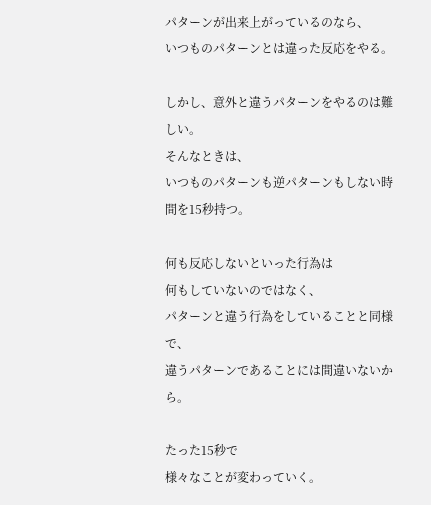パターンが出来上がっているのなら、
いつものパターンとは違った反応をやる。

しかし、意外と違うパターンをやるのは難しい。
そんなときは、
いつものパターンも逆パターンもしない時間を15秒持つ。

何も反応しないといった行為は
何もしていないのではなく、
パターンと違う行為をしていることと同様で、
違うパターンであることには間違いないから。

たった15秒で
様々なことが変わっていく。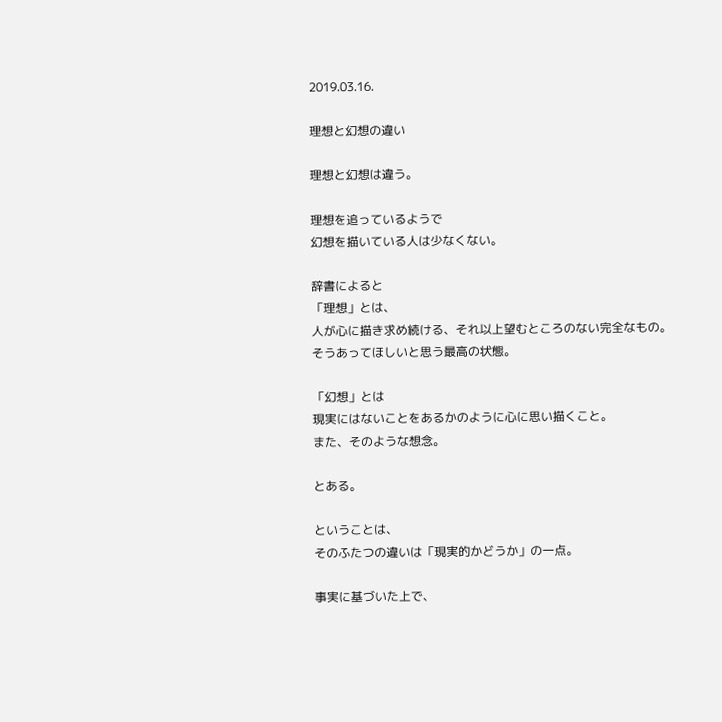2019.03.16.

理想と幻想の違い

理想と幻想は違う。

理想を追っているようで
幻想を描いている人は少なくない。

辞書によると
「理想」とは、
人が心に描き求め続ける、それ以上望むところのない完全なもの。
そうあってほしいと思う最高の状態。

「幻想」とは
現実にはないことをあるかのように心に思い描くこと。
また、そのような想念。

とある。

ということは、
そのふたつの違いは「現実的かどうか」の一点。

事実に基づいた上で、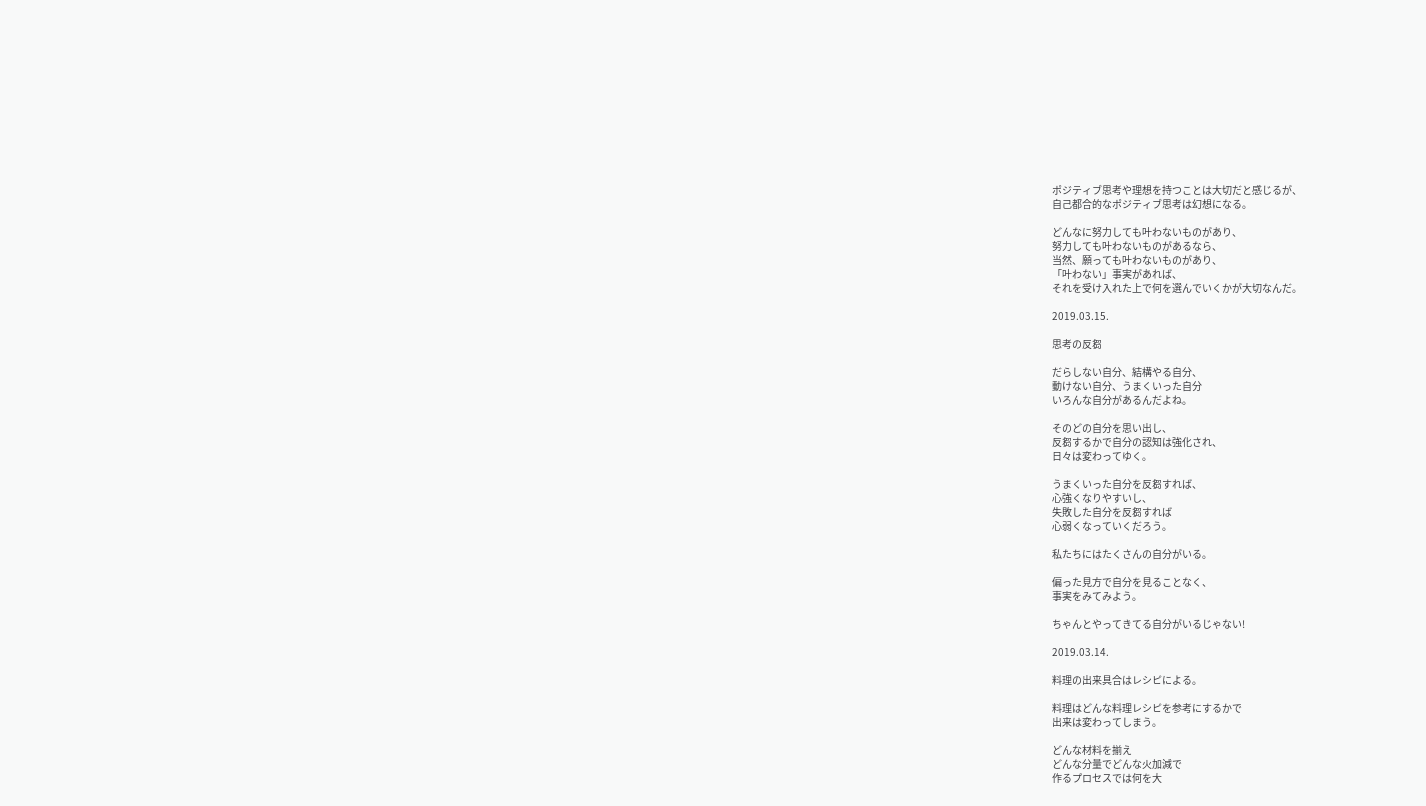ポジティブ思考や理想を持つことは大切だと感じるが、
自己都合的なポジティブ思考は幻想になる。

どんなに努力しても叶わないものがあり、
努力しても叶わないものがあるなら、
当然、願っても叶わないものがあり、
「叶わない」事実があれば、
それを受け入れた上で何を選んでいくかが大切なんだ。

2019.03.15.

思考の反芻

だらしない自分、結構やる自分、
動けない自分、うまくいった自分
いろんな自分があるんだよね。

そのどの自分を思い出し、
反芻するかで自分の認知は強化され、
日々は変わってゆく。

うまくいった自分を反芻すれば、
心強くなりやすいし、
失敗した自分を反芻すれば
心弱くなっていくだろう。

私たちにはたくさんの自分がいる。

偏った見方で自分を見ることなく、
事実をみてみよう。

ちゃんとやってきてる自分がいるじゃない!

2019.03.14.

料理の出来具合はレシピによる。

料理はどんな料理レシピを参考にするかで
出来は変わってしまう。

どんな材料を揃え
どんな分量でどんな火加減で
作るプロセスでは何を大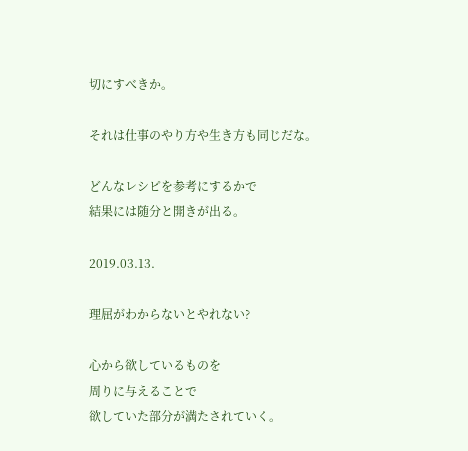切にすべきか。

それは仕事のやり方や生き方も同じだな。

どんなレシピを参考にするかで
結果には随分と開きが出る。

2019.03.13.

理屈がわからないとやれない?

心から欲しているものを
周りに与えることで
欲していた部分が満たされていく。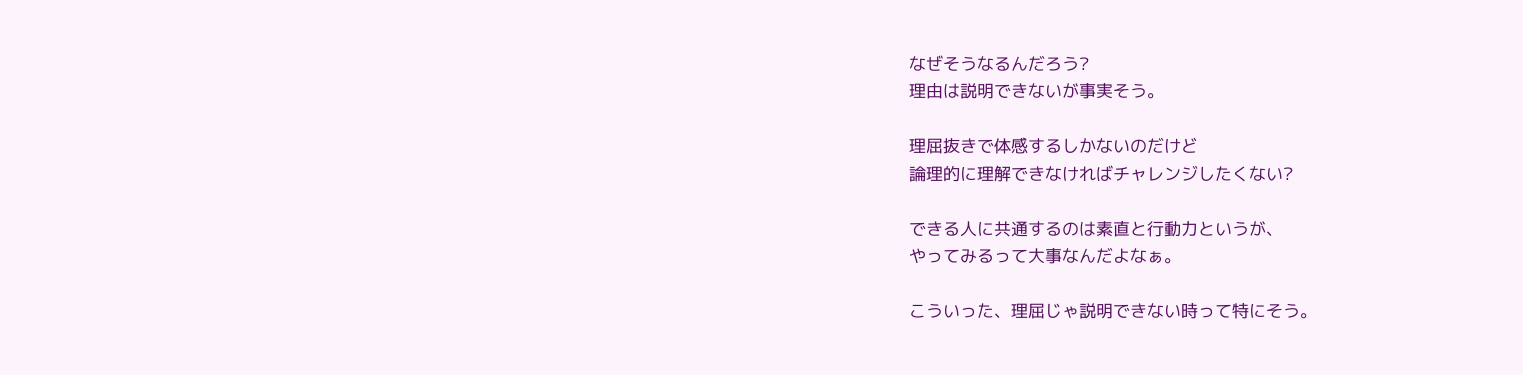なぜそうなるんだろう?
理由は説明できないが事実そう。

理屈抜きで体感するしかないのだけど
論理的に理解できなければチャレンジしたくない?

できる人に共通するのは素直と行動力というが、
やってみるって大事なんだよなぁ。

こういった、理屈じゃ説明できない時って特にそう。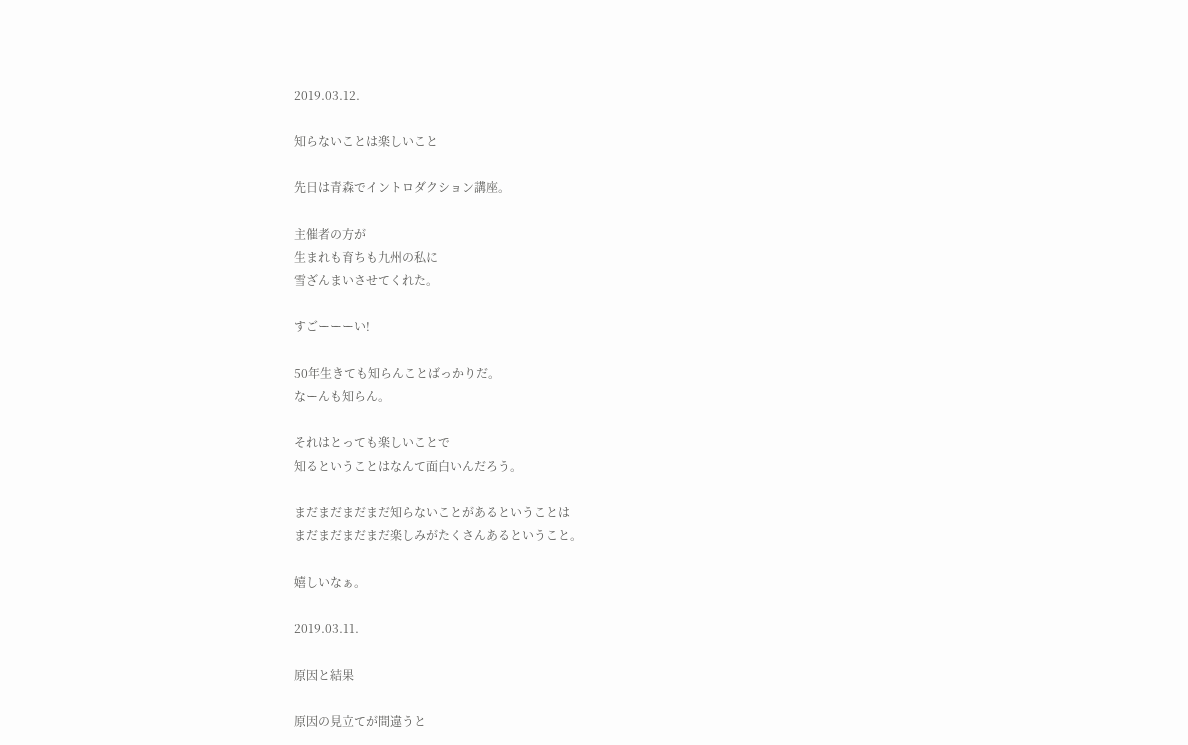2019.03.12.

知らないことは楽しいこと

先日は青森でイントロダクション講座。

主催者の方が
生まれも育ちも九州の私に
雪ざんまいさせてくれた。

すごーーーい!

50年生きても知らんことばっかりだ。
なーんも知らん。

それはとっても楽しいことで
知るということはなんて面白いんだろう。

まだまだまだまだ知らないことがあるということは
まだまだまだまだ楽しみがたくさんあるということ。

嬉しいなぁ。

2019.03.11.

原因と結果

原因の見立てが間違うと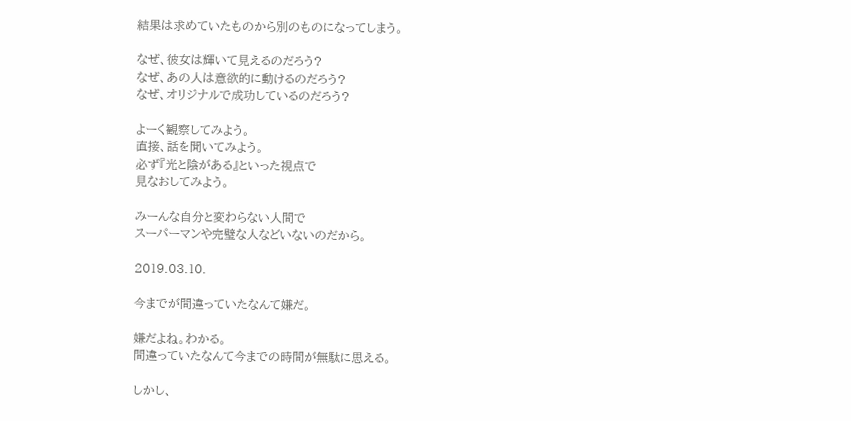結果は求めていたものから別のものになってしまう。

なぜ、彼女は輝いて見えるのだろう?
なぜ、あの人は意欲的に動けるのだろう?
なぜ、オリジナルで成功しているのだろう?

よーく観察してみよう。
直接、話を聞いてみよう。
必ず『光と陰がある』といった視点で
見なおしてみよう。

みーんな自分と変わらない人間で
スーパーマンや完璧な人などいないのだから。

2019.03.10.

今までが間違っていたなんて嫌だ。

嫌だよね。わかる。
間違っていたなんて今までの時間が無駄に思える。

しかし、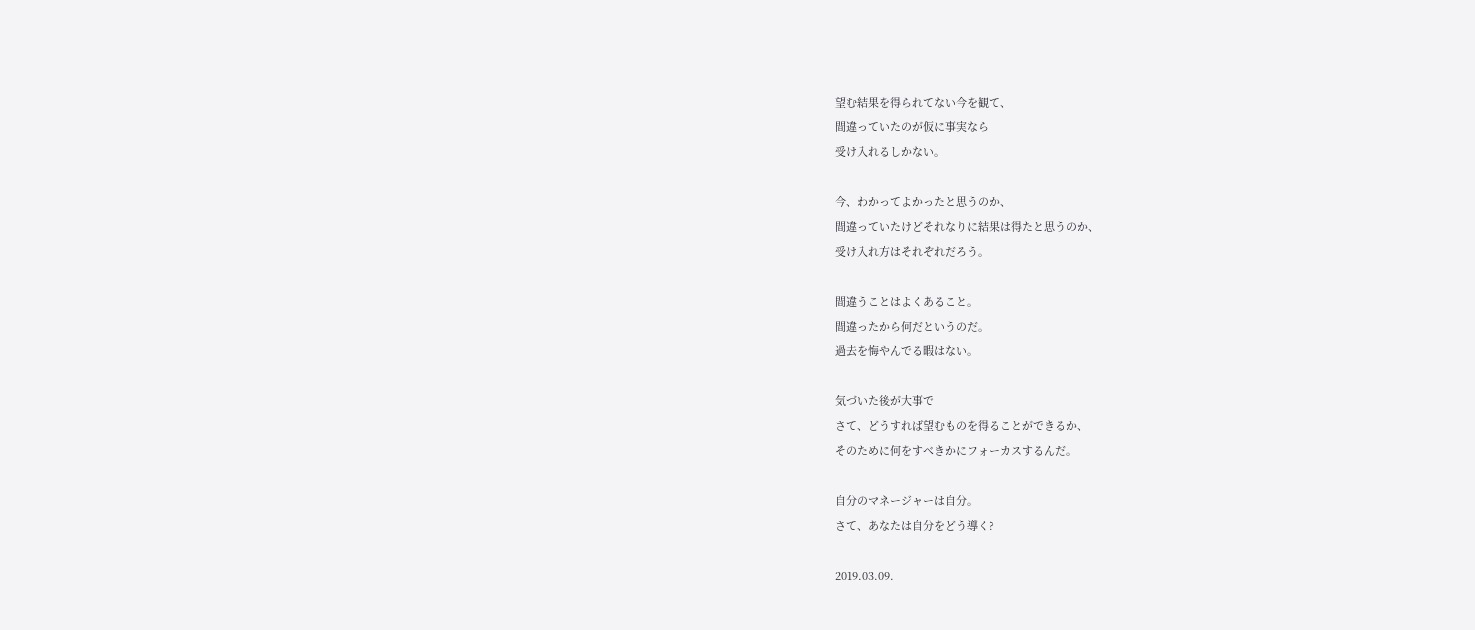望む結果を得られてない今を観て、
間違っていたのが仮に事実なら
受け入れるしかない。

今、わかってよかったと思うのか、
間違っていたけどそれなりに結果は得たと思うのか、
受け入れ方はそれぞれだろう。

間違うことはよくあること。
間違ったから何だというのだ。
過去を悔やんでる暇はない。

気づいた後が大事で
さて、どうすれば望むものを得ることができるか、
そのために何をすべきかにフォーカスするんだ。

自分のマネージャーは自分。
さて、あなたは自分をどう導く?

2019.03.09.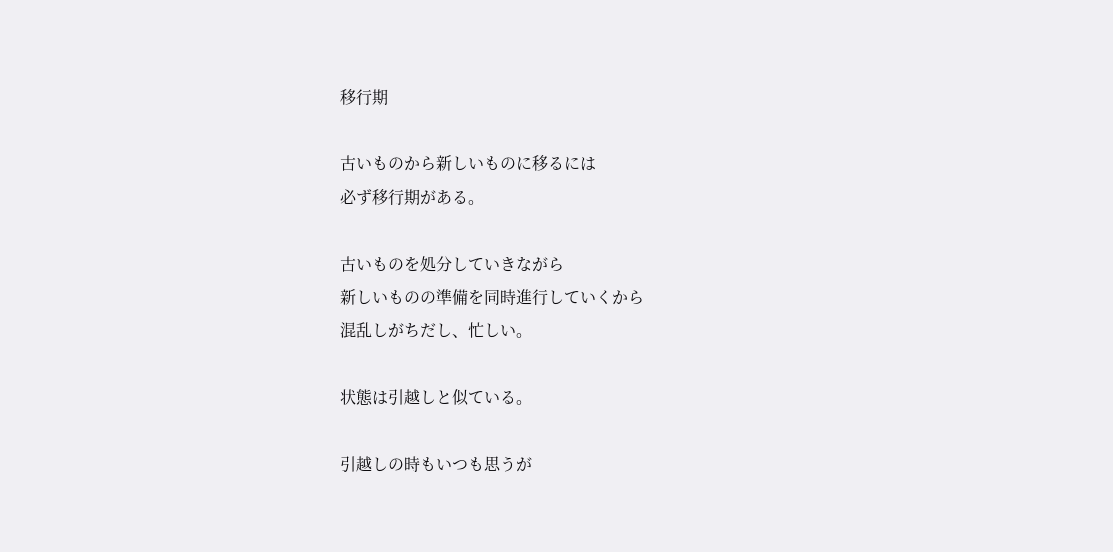移行期

古いものから新しいものに移るには
必ず移行期がある。

古いものを処分していきながら
新しいものの準備を同時進行していくから
混乱しがちだし、忙しい。

状態は引越しと似ている。

引越しの時もいつも思うが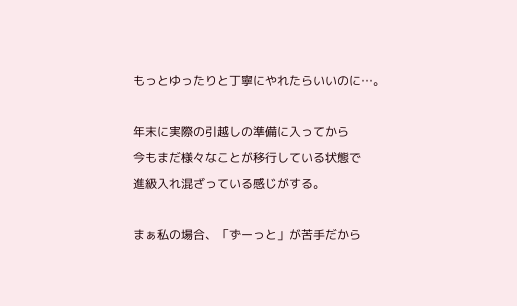もっとゆったりと丁寧にやれたらいいのに…。

年末に実際の引越しの準備に入ってから
今もまだ様々なことが移行している状態で
進級入れ混ざっている感じがする。

まぁ私の場合、「ずーっと」が苦手だから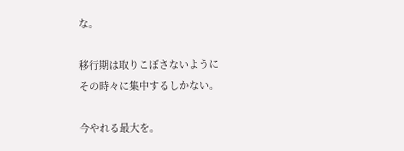な。

移行期は取りこぼさないように
その時々に集中するしかない。

今やれる最大を。